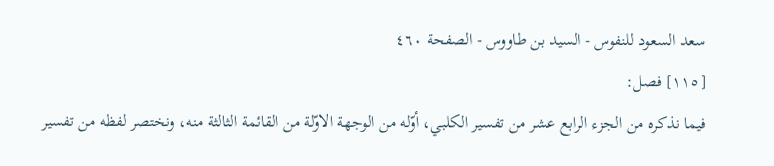سعد السعود للنفوس - السيد بن طاووس - الصفحة ٤٦٠
[١١٥] فصل:
فيما نذكره من الجزء الرابع عشر من تفسير الكلبي، أوّله من الوجهة الاوّلة من القائمة الثالثة منه، ونختصر لفظه من تفسير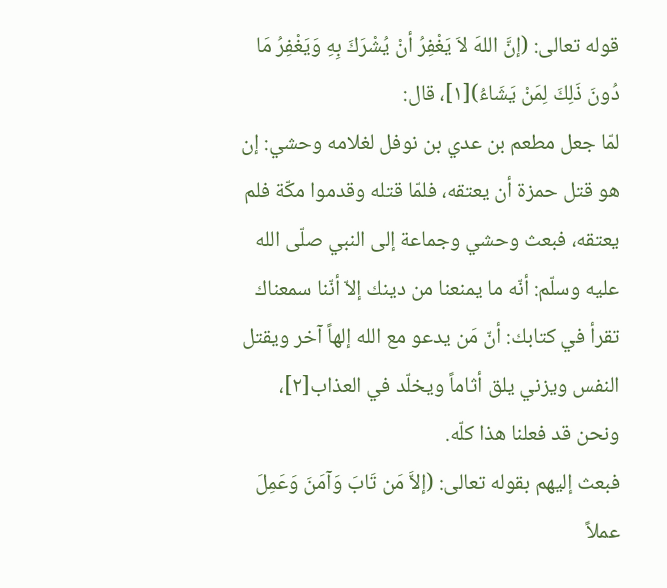قوله تعالى: (إنَّ اللهَ لاَ يَغْفِرُ أنْ يُشْرَكَ بِهِ وَيَغْفِرُ مَا دُونَ ذَلِكَ لِمَنْ يَشَاءُ)[١]، قال:
لمّا جعل مطعم بن عدي بن نوفل لغلامه وحشي: إن هو قتل حمزة أن يعتقه، فلمّا قتله وقدموا مكّة فلم يعتقه، فبعث وحشي وجماعة إلى النبي صلّى الله عليه وسلّم: أنّه ما يمنعنا من دينك إلاّ أنّنا سمعناك تقرأ في كتابك: أنّ مَن يدعو مع الله إلهاً آخر ويقتل النفس ويزني يلق أثاماً ويخلّد في العذاب[٢]، ونحن قد فعلنا هذا كلّه.
فبعث إليهم بقوله تعالى: (إلاَّ مَن تَابَ وَآمَنَ وَعَمِلَ عملاً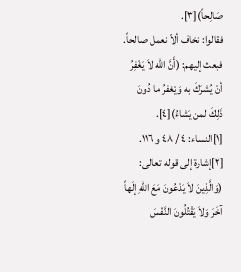صَالِحاً)[٣].
فقالوا: نخاف ألاّ نعمل صالحاً.
فبعث إليهم: (أَنَّ الله لاَ يَغْفِرُ أنْ يُشرَكَ به وَيْغفرُ ما دُونَ ذَلِكَ لمن يَشاءُ)[٤].
[١]النساء: ٤ / ٤٨ و ١١٦.
[٢]إشارة إلى قوله تعالى: (وَالَّذِينَ لاَ يَدْعُونَ مَعَ اللهِ إلَهاً آخَرَ وَلاَ يَقْتُلُونَ النَّفْسَ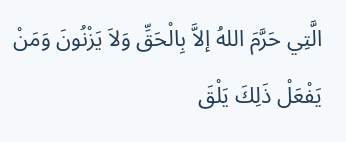الَّتِي حَرَّمَ اللهُ إلاَّ بِالْحَقِّ وَلاَ يَزْنُونَ وَمَنْ يَفْعَلْ ذَلِكَ يَلْقَ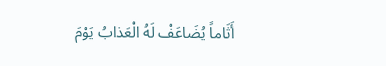أَثَاماً يُضَاعَفْ لَهُ الْعَذابُ يَوْمَ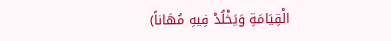الْقِيَامَةِ وَيَخْلُدْ فِيهِ مُهَاناً)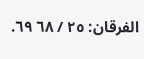الفرقان: ٢٥ / ٦٨ ٦٩.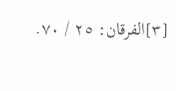[٣]الفرقان: ٢٥ / ٧٠.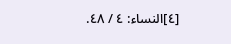[٤]النساء: ٤ / ٤٨.